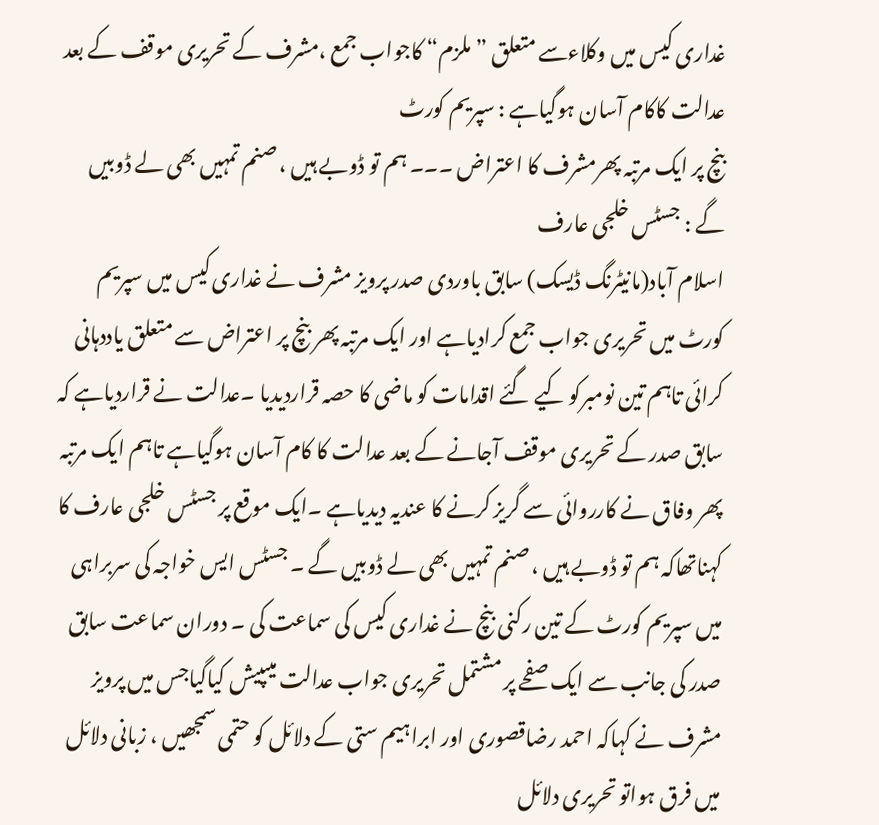غداری کیس میں وکلاءسے متعلق ”ملزم“ کاجواب جمع ،مشرف کے تحریری موقف کے بعد عدالت کاکام آسان ہوگیاہے : سپریم کورٹ
بنچ پر ایک مرتبہ پھرمشرف کا اعتراض ۔۔۔ ہم تو ڈوبے ہیں ، صنم تمہیں بھی لے ڈوبیں گے : جسٹس خلجی عارف
اسلام آباد(مانیٹرنگ ڈیسک) سابق باوردی صدر پرویز مشرف نے غداری کیس میں سپریم کورٹ میں تحریری جواب جمع کرادیاہے اور ایک مرتبہ پھر بنچ پر اعتراض سے متعلق یاددہانی کرائی تاہم تین نومبرکو کیے گئے اقدامات کو ماضی کا حصہ قراردیدیا ۔عدالت نے قراردیاہے کہ سابق صدر کے تحریری موقف آجانے کے بعد عدالت کا کام آسان ہوگیاہے تاہم ایک مرتبہ پھر وفاق نے کارروائی سے گریز کرنے کا عندیہ دیدیاہے ۔ایک موقع پر جسٹس خلجی عارف کا کہناتھاکہ ہم تو ڈوبے ہیں ، صنم تمہیں بھی لے ڈوبیں گے ۔ جسٹس ایس خواجہ کی سربراہی میں سپریم کورٹ کے تین رکنی بنچ نے غداری کیس کی سماعت کی ۔ دوران سماعت سابق صدر کی جانب سے ایک صفحے پر مشتمل تحریری جواب عدالت میںپیش کیاگیاجس میں پرویز مشرف نے کہاکہ احمد رضاقصوری اور ابراہیم ستی کے دلائل کو حتمی سمجھیں ، زبانی دلائل میں فرق ہواتو تحریری دلائل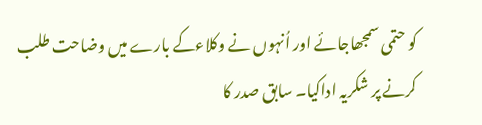کو حتمی سمجھاجائے اور اُنہوں نے وکلاءکے بارے میں وضاحت طلب کرنے پر شکریہ اداکیا۔ سابق صدر کا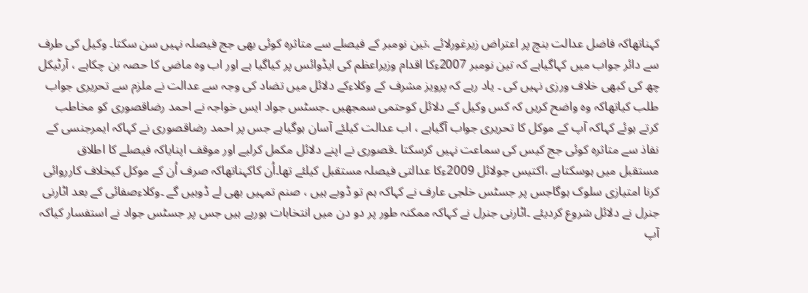کہناتھاکہ فاضل عدالت بنچ پر اعتراض زیرغورلائے ،تین نومبر کے فیصلے سے متاثرہ کوئی بھی جج فیصلہ نہیں سن سکتا۔ وکیل کی طرف سے دائر جواب میں کہاگیاہے کہ تین نومبر 2007ءکا اقدام وزیراعظم کی ایڈوائس پر کیاگیا ہے اور اب وہ ماضی کا حصہ بن چکاہے ، آرٹیکل چھ کی کبھی خلاف ورزی نہیں کی ۔ یاد رہے کہ پرویز مشرف کے وکلاءکے دلائل میں تضاد کی وجہ سے عدالت نے ملزم سے تحریری جواب طلب کیاتھاکہ وہ واضح کریں کہ کس وکیل کے دلائل کوحتمی سمجھیں ۔جسٹس جواد ایس خواجہ نے احمد رضاقصوری کو مخاطب کرتے ہوئے کہاکہ آپ کے موکل کا تحریری جواب آگیاہے ، اب عدالت کیلئے آسان ہوگیاہے جس پر احمد رضاقصوری نے کہاکہ ایمرجنسی کے نفاذ سے متاثرہ کوئی جج کیس کی سماعت نہیں کرسکتا ۔قصوری نے اپنے دلائل مکمل کرلیے اور موقف اپنایاکہ فیصلے کا اطلاق مستقبل میں ہوسکتاہے ،اکتیس جولائل 2009ءکا عدالتی فیصلہ مستقبل کیلئے تھا۔اُن کاکہناتھاکہ صرف اُن کے موکل کیخلاف کارروائی کرنا امتیازی سلوک ہوگاجس پر جسٹس خلجی عارف نے کہاکہ ہم تو ڈوبے ہیں ، صنم تمہیں بھی لے ڈوبیں گے ۔وکلاءصفائی کے بعد اٹارنی جنرل نے دلائل شروع کردیئے ۔اٹارنی جنرل نے کہاکہ ممکنہ طور پر دو دن میں انتخابات ہورہے ہیں جس پر جسٹس جواد نے استفسار کیاکہ آپ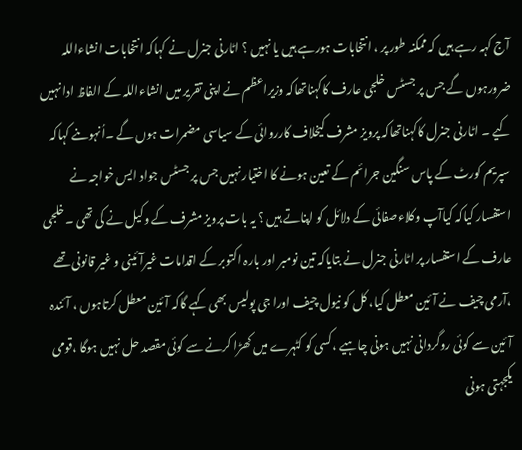آج کہہ رہے ہیں کہ ممکنہ طور پر ، انتخابات ہورہے ہیں یا نہیں ؟ اٹارنی جنرل نے کہاکہ انتخابات انشاءاللہ ضرورہوں گے جس پر جسٹس خلجی عارف کاکہناتھاکہ وزیراعظم نے اپنی تقریر میں انشاءاللہ کے الفاظ ادا نہیں کیے ۔ اٹارنی جنرل کاکہناتھاکہ پرویز مشرف کیخلاف کارروائی کے سیاسی مضمرات ہوں گے ۔اُنہوںنے کہاکہ سپریم کورٹ کے پاس سنگین جرائم کے تعین ہونے کا اختیار نہیں جس پر جسٹس جواد ایس خواجہ نے استفسار کیاکہ کیاآپ وکلاءصفائی کے دلائل کو اپناتے ہیں ؟ یہ بات پرویز مشرف کے وکیل نے کی تھی ۔خلجی عارف کے استفسار پر اٹارنی جنرل نے بتایاکہ تین نومبر اور بارہ اکتوبر کے اقدامات غیرآئینی و غیر قانونی تھے ،آرمی چیف نے آئین معطل کیا، کل کو نیول چیف اورا جی پولیس بھی کہے گاکہ آئین معطل کرتاہوں ، آئندہ آئین سے کوئی روگردانی نہیں ہونی چاہیے ،کسی کو کٹہرے میں کھڑا کرنے سے کوئی مقصد حل نہیں ہوگا ،قومی یکجہتی ہونی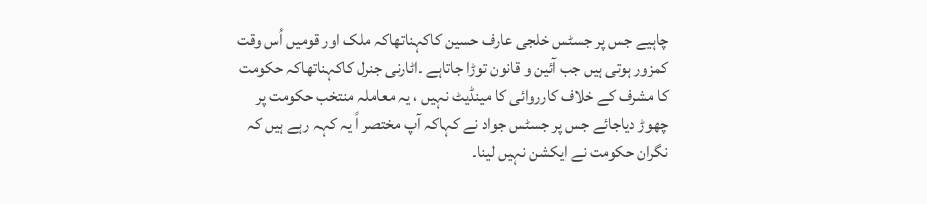چاہیے جس پر جسٹس خلجی عارف حسین کاکہناتھاکہ ملک اور قومیں اُس وقت کمزور ہوتی ہیں جب آئین و قانون توڑا جاتاہے ۔اٹارنی جنرل کاکہناتھاکہ حکومت کا مشرف کے خلاف کارروائی کا مینڈیٹ نہیں ، یہ معاملہ منتخب حکومت پر چھوڑ دیاجائے جس پر جسٹس جواد نے کہاکہ آپ مختصر اً یہ کہہ رہے ہیں کہ نگران حکومت نے ایکشن نہیں لینا۔